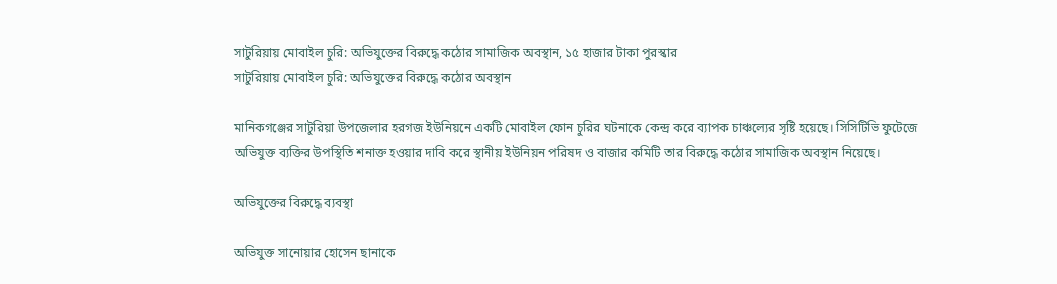সাটুরিয়ায় মোবাইল চুরি: অভিযুক্তের বিরুদ্ধে কঠোর সামাজিক অবস্থান, ১৫ হাজার টাকা পুরস্কার
সাটুরিয়ায় মোবাইল চুরি: অভিযুক্তের বিরুদ্ধে কঠোর অবস্থান

মানিকগঞ্জের সাটুরিয়া উপজেলার হরগজ ইউনিয়নে একটি মোবাইল ফোন চুরির ঘটনাকে কেন্দ্র করে ব্যাপক চাঞ্চল্যের সৃষ্টি হয়েছে। সিসিটিভি ফুটেজে অভিযুক্ত ব্যক্তির উপস্থিতি শনাক্ত হওয়ার দাবি করে স্থানীয় ইউনিয়ন পরিষদ ও বাজার কমিটি তার বিরুদ্ধে কঠোর সামাজিক অবস্থান নিয়েছে।

অভিযুক্তের বিরুদ্ধে ব্যবস্থা

অভিযুক্ত সানোয়ার হোসেন ছানাকে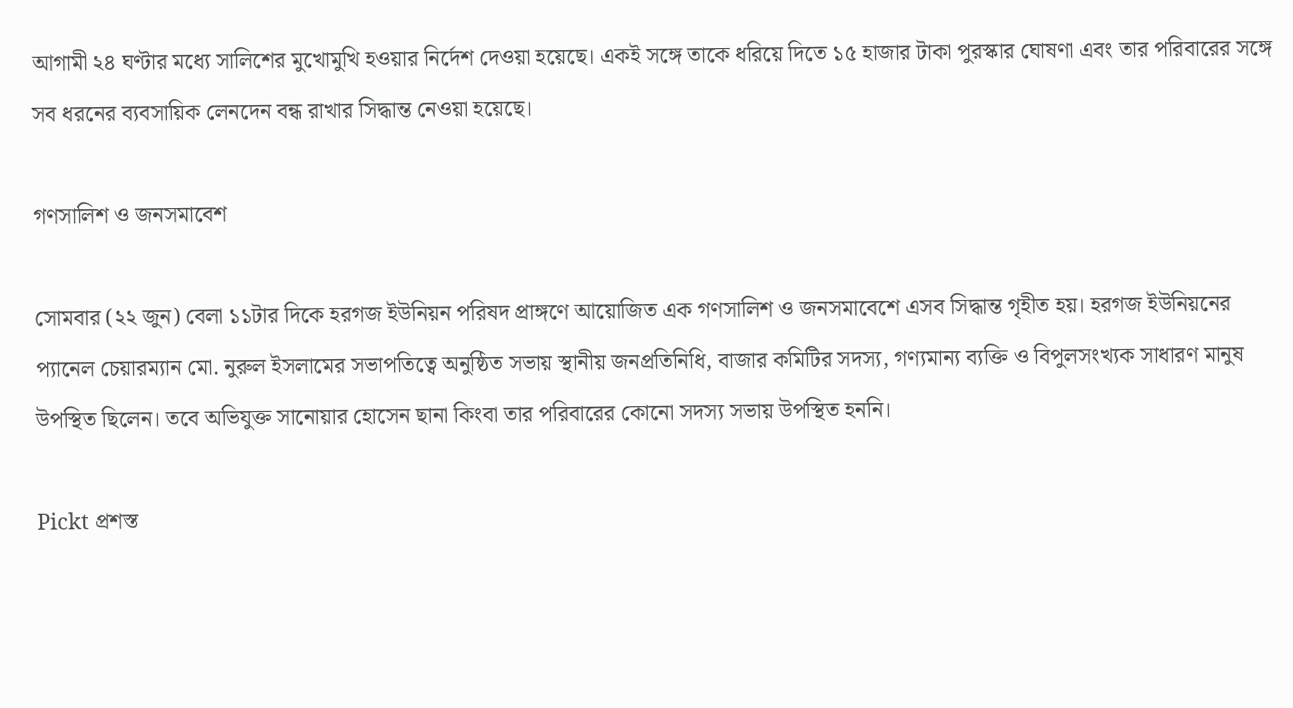আগামী ২৪ ঘণ্টার মধ্যে সালিশের মুখোমুখি হওয়ার নির্দেশ দেওয়া হয়েছে। একই সঙ্গে তাকে ধরিয়ে দিতে ১৫ হাজার টাকা পুরস্কার ঘোষণা এবং তার পরিবারের সঙ্গে সব ধরনের ব্যবসায়িক লেনদেন বন্ধ রাখার সিদ্ধান্ত নেওয়া হয়েছে।

গণসালিশ ও জনসমাবেশ

সোমবার (২২ জুন) বেলা ১১টার দিকে হরগজ ইউনিয়ন পরিষদ প্রাঙ্গণে আয়োজিত এক গণসালিশ ও জনসমাবেশে এসব সিদ্ধান্ত গৃহীত হয়। হরগজ ইউনিয়নের প্যানেল চেয়ারম্যান মো. নুরুল ইসলামের সভাপতিত্বে অনুষ্ঠিত সভায় স্থানীয় জনপ্রতিনিধি, বাজার কমিটির সদস্য, গণ্যমান্য ব্যক্তি ও বিপুলসংখ্যক সাধারণ মানুষ উপস্থিত ছিলেন। তবে অভিযুক্ত সানোয়ার হোসেন ছানা কিংবা তার পরিবারের কোনো সদস্য সভায় উপস্থিত হননি।

Pickt প্রশস্ত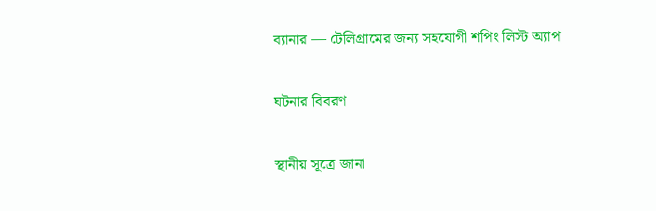ব্যানার — টেলিগ্রামের জন্য সহযোগী শপিং লিস্ট অ্যাপ

ঘটনার বিবরণ

স্থানীয় সূত্রে জানা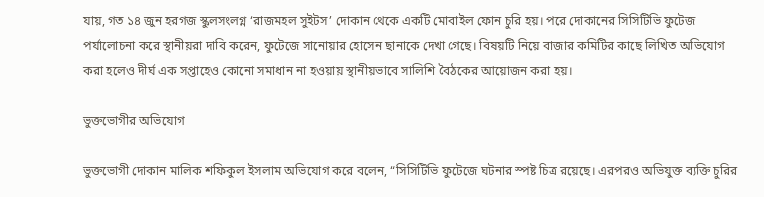যায়, গত ১৪ জুন হরগজ স্কুলসংলগ্ন ‘রাজমহল সুইটস’ দোকান থেকে একটি মোবাইল ফোন চুরি হয়। পরে দোকানের সিসিটিভি ফুটেজ পর্যালোচনা করে স্থানীয়রা দাবি করেন, ফুটেজে সানোয়ার হোসেন ছানাকে দেখা গেছে। বিষয়টি নিয়ে বাজার কমিটির কাছে লিখিত অভিযোগ করা হলেও দীর্ঘ এক সপ্তাহেও কোনো সমাধান না হওয়ায় স্থানীয়ভাবে সালিশি বৈঠকের আয়োজন করা হয়।

ভুক্তভোগীর অভিযোগ

ভুক্তভোগী দোকান মালিক শফিকুল ইসলাম অভিযোগ করে বলেন, “সিসিটিভি ফুটেজে ঘটনার স্পষ্ট চিত্র রয়েছে। এরপরও অভিযুক্ত ব্যক্তি চুরির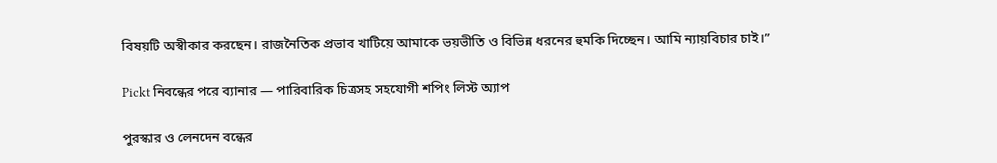বিষয়টি অস্বীকার করছেন। রাজনৈতিক প্রভাব খাটিয়ে আমাকে ভয়ভীতি ও বিভিন্ন ধরনের হুমকি দিচ্ছেন। আমি ন্যায়বিচার চাই।”

Pickt নিবন্ধের পরে ব্যানার — পারিবারিক চিত্রসহ সহযোগী শপিং লিস্ট অ্যাপ

পুরস্কার ও লেনদেন বন্ধের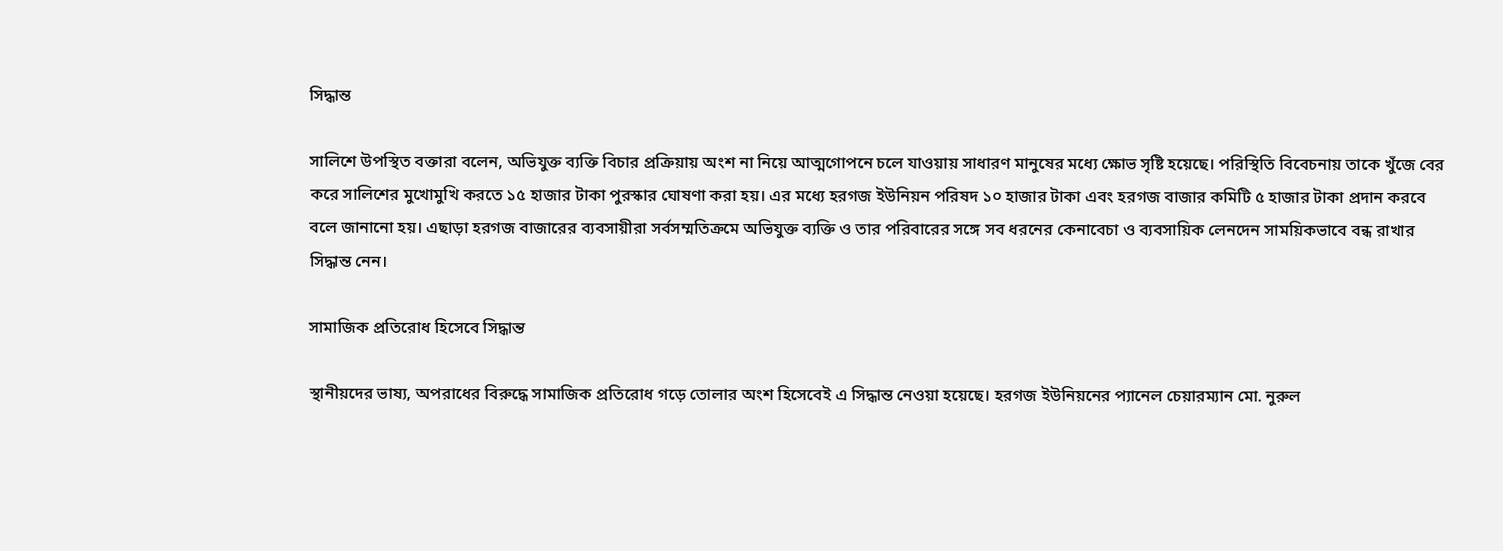সিদ্ধান্ত

সালিশে উপস্থিত বক্তারা বলেন, অভিযুক্ত ব্যক্তি বিচার প্রক্রিয়ায় অংশ না নিয়ে আত্মগোপনে চলে যাওয়ায় সাধারণ মানুষের মধ্যে ক্ষোভ সৃষ্টি হয়েছে। পরিস্থিতি বিবেচনায় তাকে খুঁজে বের করে সালিশের মুখোমুখি করতে ১৫ হাজার টাকা পুরস্কার ঘোষণা করা হয়। এর মধ্যে হরগজ ইউনিয়ন পরিষদ ১০ হাজার টাকা এবং হরগজ বাজার কমিটি ৫ হাজার টাকা প্রদান করবে বলে জানানো হয়। এছাড়া হরগজ বাজারের ব্যবসায়ীরা সর্বসম্মতিক্রমে অভিযুক্ত ব্যক্তি ও তার পরিবারের সঙ্গে সব ধরনের কেনাবেচা ও ব্যবসায়িক লেনদেন সাময়িকভাবে বন্ধ রাখার সিদ্ধান্ত নেন।

সামাজিক প্রতিরোধ হিসেবে সিদ্ধান্ত

স্থানীয়দের ভাষ্য, অপরাধের বিরুদ্ধে সামাজিক প্রতিরোধ গড়ে তোলার অংশ হিসেবেই এ সিদ্ধান্ত নেওয়া হয়েছে। হরগজ ইউনিয়নের প্যানেল চেয়ারম্যান মো. নুরুল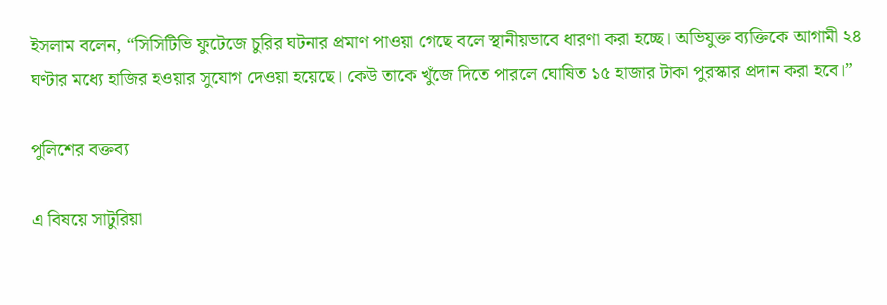ইসলাম বলেন, “সিসিটিভি ফুটেজে চুরির ঘটনার প্রমাণ পাওয়া গেছে বলে স্থানীয়ভাবে ধারণা করা হচ্ছে। অভিযুক্ত ব্যক্তিকে আগামী ২৪ ঘণ্টার মধ্যে হাজির হওয়ার সুযোগ দেওয়া হয়েছে। কেউ তাকে খুঁজে দিতে পারলে ঘোষিত ১৫ হাজার টাকা পুরস্কার প্রদান করা হবে।”

পুলিশের বক্তব্য

এ বিষয়ে সাটুরিয়া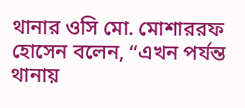থানার ওসি মো. মোশাররফ হোসেন বলেন, “এখন পর্যন্ত থানায়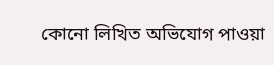কোনো লিখিত অভিযোগ পাওয়া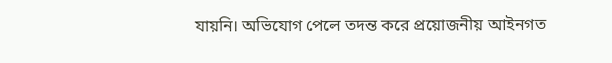যায়নি। অভিযোগ পেলে তদন্ত করে প্রয়োজনীয় আইনগত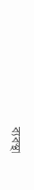ব্যবস্থা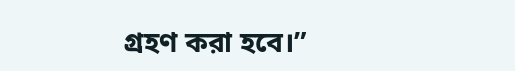গ্রহণ করা হবে।”